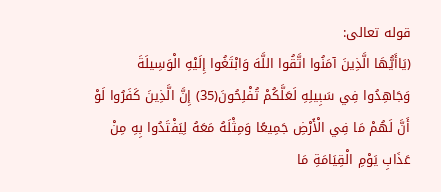قوله تعالى:
(يَاأَيُّهَا الَّذِينَ آمَنُوا اتَّقُوا اللَّهَ وَابْتَغُوا إِلَيْهِ الْوَسِيلَةَ وَجَاهِدُوا فِي سَبِيلِهِ لَعَلَّكُمْ تُفْلِحُونَ(35) إِنَّ الَّذِينَ كَفَرُوا لَوْ أَنَّ لَهُمْ مَا فِي الْأَرْضِ جَمِيعًا وَمِثْلَهُ مَعَهُ لِيَفْتَدُوا بِهِ مِنْ عَذَابِ يَوْمِ الْقِيَامَةِ مَا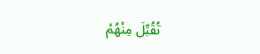تُقُبِّلَ مِنْهُمْ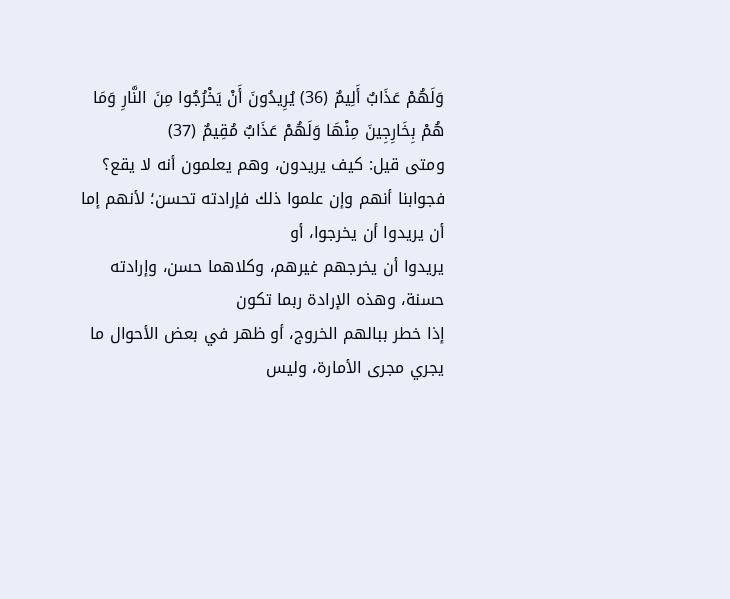وَلَهُمْ عَذَابٌ أَلِيمٌ (36) يُرِيدُونَ أَنْ يَخْرُجُوا مِنَ النَّارِ وَمَا هُمْ بِخَارِجِينَ مِنْهَا وَلَهُمْ عَذَابٌ مُقِيمٌ (37)
ومتى قيل: كيف يريدون، وهم يعلمون أنه لا يقع؟
فجوابنا أنهم وإن علموا ذلك فإرادته تحسن؛ لأنهم إما أن يريدوا أن يخرجوا، أو
يريدوا أن يخرجهم غيرهم، وكلاهما حسن، وإرادته حسنة، وهذه الإرادة ربما تكون
إذا خطر ببالهم الخروج، أو ظهر في بعض الأحوال ما يجري مجرى الأمارة، وليس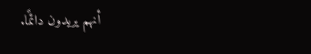أنهم يريدون دائمًا.